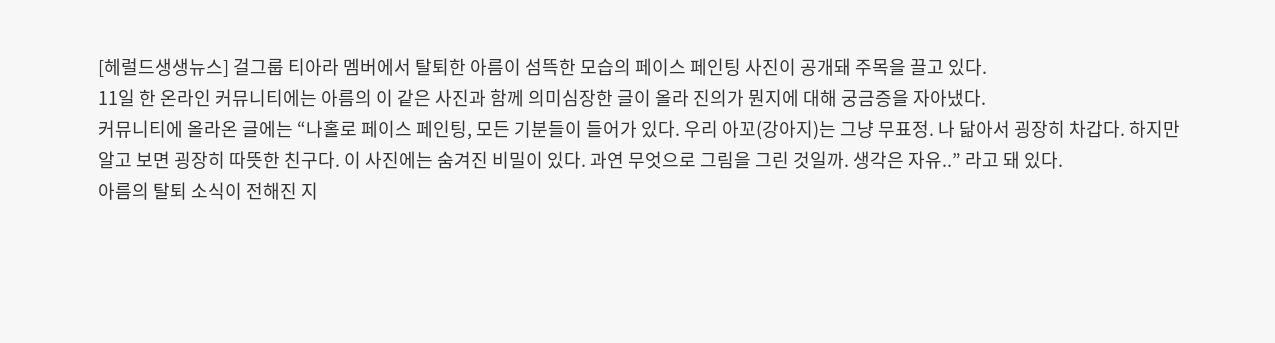[헤럴드생생뉴스] 걸그룹 티아라 멤버에서 탈퇴한 아름이 섬뜩한 모습의 페이스 페인팅 사진이 공개돼 주목을 끌고 있다.
11일 한 온라인 커뮤니티에는 아름의 이 같은 사진과 함께 의미심장한 글이 올라 진의가 뭔지에 대해 궁금증을 자아냈다.
커뮤니티에 올라온 글에는 “나홀로 페이스 페인팅, 모든 기분들이 들어가 있다. 우리 아꼬(강아지)는 그냥 무표정. 나 닮아서 굉장히 차갑다. 하지만 알고 보면 굉장히 따뜻한 친구다. 이 사진에는 숨겨진 비밀이 있다. 과연 무엇으로 그림을 그린 것일까. 생각은 자유..” 라고 돼 있다.
아름의 탈퇴 소식이 전해진 지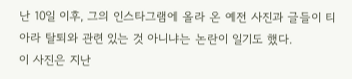난 10일 이후, 그의 인스타그램에 올라 온 예전 사진과 글들이 티아라 탈퇴와 관련 있는 것 아니냐는 논란이 일기도 했다.
이 사진은 지난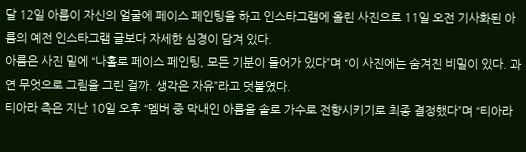달 12일 아름이 자신의 얼굴에 페이스 페인팅을 하고 인스타그램에 올린 사진으로 11일 오전 기사화된 아름의 예전 인스타그램 글보다 자세한 심경이 담겨 있다.
아름은 사진 밑에 “나홀로 페이스 페인팅, 모든 기분이 들어가 있다”며 “이 사진에는 숨겨진 비밀이 있다. 과연 무엇으로 그림을 그린 걸까. 생각은 자유”라고 덧붙였다.
티아라 측은 지난 10일 오후 “멤버 중 막내인 아름을 솔로 가수로 전향시키기로 최종 결정했다”며 “티아라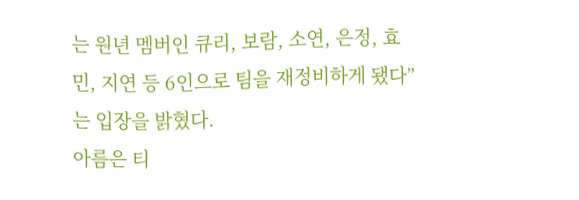는 원년 멤버인 큐리, 보람, 소연, 은정, 효민, 지연 등 6인으로 팀을 재정비하게 됐다”는 입장을 밝혔다.
아름은 티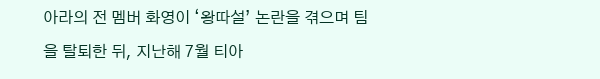아라의 전 멤버 화영이 ‘왕따설’ 논란을 겪으며 팀을 탈퇴한 뒤, 지난해 7월 티아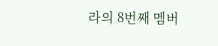라의 8번째 멤버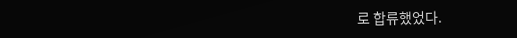로 합류했었다.